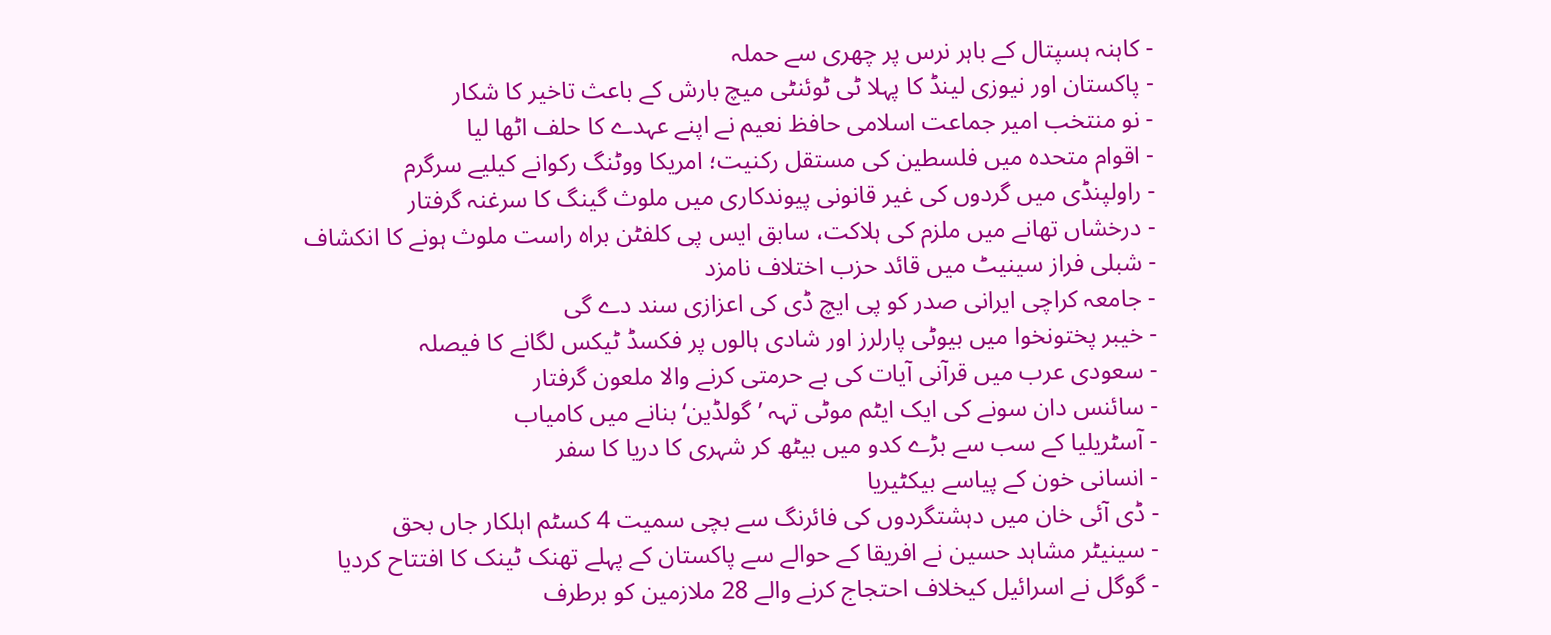- کاہنہ ہسپتال کے باہر نرس پر چھری سے حملہ
- پاکستان اور نیوزی لینڈ کا پہلا ٹی ٹوئنٹی میچ بارش کے باعث تاخیر کا شکار
- نو منتخب امیر جماعت اسلامی حافظ نعیم نے اپنے عہدے کا حلف اٹھا لیا
- اقوام متحدہ میں فلسطین کی مستقل رکنیت؛ امریکا ووٹنگ رکوانے کیلیے سرگرم
- راولپنڈی میں گردوں کی غیر قانونی پیوندکاری میں ملوث گینگ کا سرغنہ گرفتار
- درخشاں تھانے میں ملزم کی ہلاکت، سابق ایس پی کلفٹن براہ راست ملوث ہونے کا انکشاف
- شبلی فراز سینیٹ میں قائد حزب اختلاف نامزد
- جامعہ کراچی ایرانی صدر کو پی ایچ ڈی کی اعزازی سند دے گی
- خیبر پختونخوا میں بیوٹی پارلرز اور شادی ہالوں پر فکسڈ ٹیکس لگانے کا فیصلہ
- سعودی عرب میں قرآنی آیات کی بے حرمتی کرنے والا ملعون گرفتار
- سائنس دان سونے کی ایک ایٹم موٹی تہہ ’گولڈین‘ بنانے میں کامیاب
- آسٹریلیا کے سب سے بڑے کدو میں بیٹھ کر شہری کا دریا کا سفر
- انسانی خون کے پیاسے بیکٹیریا
- ڈی آئی خان میں دہشتگردوں کی فائرنگ سے بچی سمیت 4 کسٹم اہلکار جاں بحق
- سینیٹر مشاہد حسین نے افریقا کے حوالے سے پاکستان کے پہلے تھنک ٹینک کا افتتاح کردیا
- گوگل نے اسرائیل کیخلاف احتجاج کرنے والے 28 ملازمین کو برطرف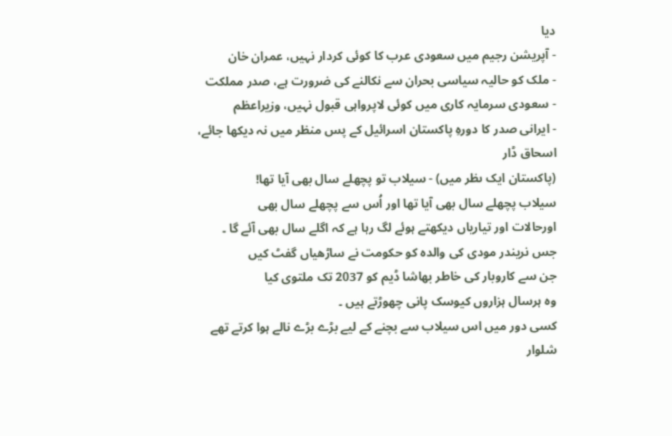دیا
- آپریشن رجیم میں سعودی عرب کا کوئی کردار نہیں، عمران خان
- ملک کو حالیہ سیاسی بحران سے نکالنے کی ضرورت ہے، صدر مملکت
- سعودی سرمایہ کاری میں کوئی لاپرواہی قبول نہیں، وزیراعظم
- ایرانی صدر کا دورہِ پاکستان اسرائیل کے پس منظر میں نہ دیکھا جائے، اسحاق ڈار
(پاکستان ایک ںظر میں) - سیلاب تو پچھلے سال بھی آیا تھا!
سیلاب پچھلے سال بھی آیا تھا اور اُس سے پچھلے سال بھی
اورحالات اور تیاریاں دیکھتے ہوئے لگ رہا ہے کہ اگلے سال بھی آئے گا ۔
جس نریندر مودی کی والدہ کو حکومت نے ساڑھیاں گفٹ کیں
جن سے کاروبار کی خاطر بھاشا ڈیم کو 2037 تک ملتوی کیا
وہ ہرسال ہزاروں کیوسک پانی چھوڑتے ہیں ۔
کسی دور میں اس سیلاب سے بچنے کے لیے بڑے بڑے نالے ہوا کرتے تھے
شلوار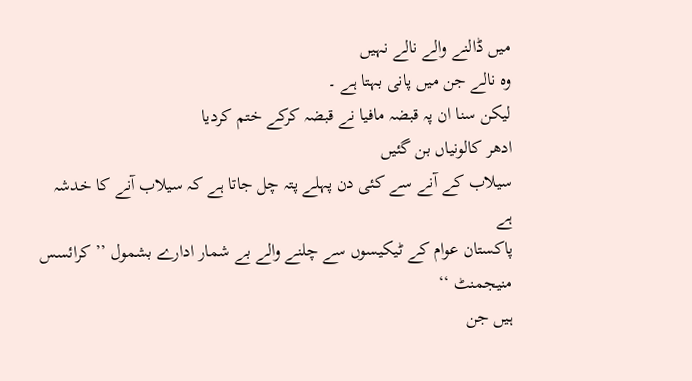میں ڈالنے والے نالے نہیں
وہ نالے جن میں پانی بہتا ہے ۔
لیکن سنا ان پہ قبضہ مافیا نے قبضہ کرکے ختم کردیا
ادھر کالونیاں بن گئیں
سیلاب کے آنے سے کئی دن پہلے پتہ چل جاتا ہے کہ سیلاب آنے کا خدشہ ہے
پاکستان عوام کے ٹیکیسوں سے چلنے والے بے شمار ادارے بشمول ’’ کرائسس منیجمنٹ ‘‘
ہیں جن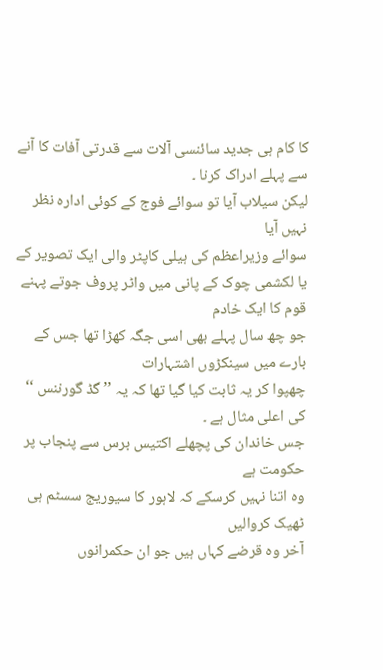کا کام ہی جدید سائنسی آلات سے قدرتی آفات کا آنے سے پہلے ادراک کرنا ۔
لیکن سیلاب آیا تو سوائے فوج کے کوئی ادارہ نظر نہیں آیا
سوائے وزیراعظم کی ہیلی کاپٹر والی ایک تصویر کے
یا لکشمی چوک کے پانی میں واٹر پروف جوتے پہنے قوم کا ایک خادم
جو چھ سال پہلے بھی اسی جگہ کھڑا تھا جس کے بارے میں سینکڑوں اشتہارات
چھپوا کر یہ ثابت کیا گیا تھا کہ یہ ’’ گڈ گورننس ‘‘ کی اعلی مثال ہے ۔
جس خاندان کی پچھلے اکتیس برس سے پنجاب پر حکومت ہے
وہ اتنا نہیں کرسکے کہ لاہور کا سیوریج سسٹم ہی ٹھیک کروالیں
آخر وہ قرضے کہاں ہیں جو ان حکمرانوں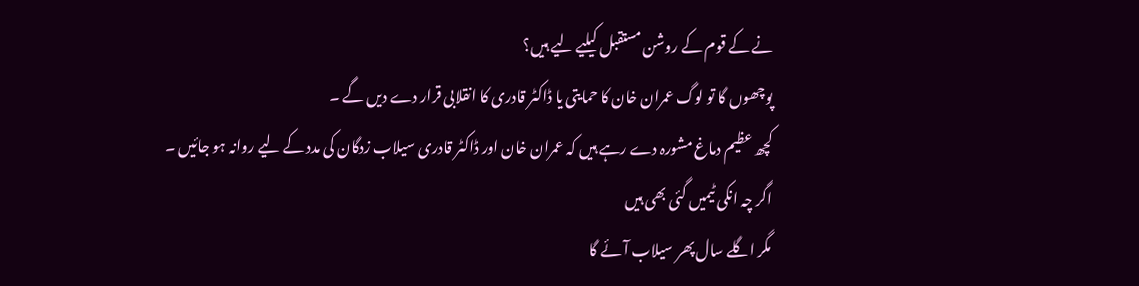نے کے قوم کے روشن مستقبل کیلیے لیے ہیں؟
پوچھوں گا تو لوگ عمران خان کا حمایتی یا ڈاکٹر قادری کا انقلابی قرار دے دیں گے ۔
کچھ عظیم دماغ مشورہ دے رہے ہیں کہ عمران خان اور ڈاکٹر قادری سیلاب زدگان کی مدد کے لیے روانہ ہو جائیں ۔
اگر چہ انکی ٹیمیں گئی بھی ہیں
مگر اگلے سال پھر سیلاب آئے گا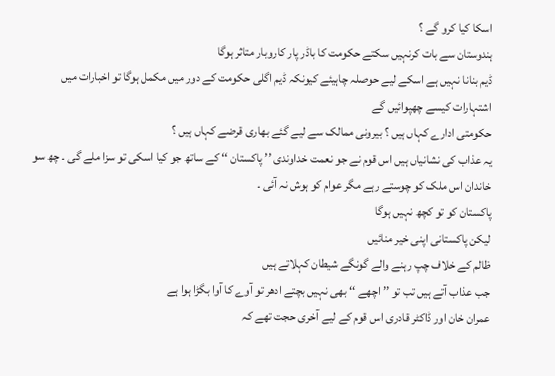اسکا کیا کرو گے ؟
ہندوستان سے بات کرنہیں سکتے حکومت کا باڈر پار کاروبار متاثر ہوگا
ڈیم بنانا نہیں ہے اسکے لیے حوصلہ چاہیئے کیونکہ ڈیم اگلی حکومت کے دور میں مکمل ہوگا تو اخبارات میں اشتہارات کیسے چھپوائیں گے
حکومتی ادارے کہاں ہیں ؟ بیرونی ممالک سے لیے گئے بھاری قرضے کہاں ہیں ؟
یہ عذاب کی نشانیاں ہیں اس قوم نے جو نعمت خداوندی ’’ پاکستان ‘‘ کے ساتھ جو کیا اسکی تو سزا ملے گی ۔ چھ سو خاندان اس ملک کو چوستے رہے مگر عوام کو ہوش نہ آئی ۔
پاکستان کو تو کچھ نہیں ہوگا
لیکن پاکستانی اپنی خیر منائیں
ظالم کے خلاف چپ رہنے والے گونگے شیطان کہلاتے ہیں
جب عذاب آتے ہیں تب تو ’’ اچھے ‘‘ بھی نہیں بچتے ادھر تو آوے کا آوا بگڑا ہوا ہے
عمران خان اور ڈاکٹر قادری اس قوم کے لیے آخری حجت تھے کہ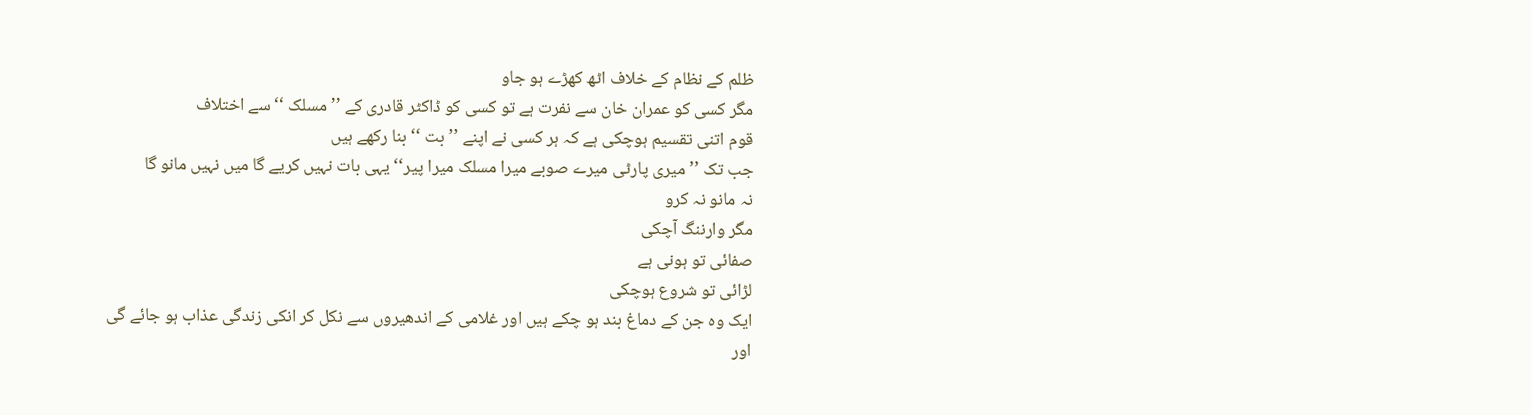ظلم کے نظام کے خلاف اٹھ کھڑے ہو جاو
مگر کسی کو عمران خان سے نفرت ہے تو کسی کو ڈاکٹر قادری کے ’’ مسلک ‘‘ سے اختلاف
قوم اتنی تقسیم ہوچکی ہے کہ ہر کسی نے اپنے ’’ بت ‘‘ بنا رکھے ہیں
جب تک ’’ میری پارٹی میرے صوبے میرا مسلک میرا پیر‘‘ یہی بات نہیں کریے گا میں نہیں مانو گا
نہ مانو نہ کرو
مگر وارننگ آچکی
صفائی تو ہونی ہے
لڑائی تو شروع ہوچکی
ایک وہ جن کے دماغ بند ہو چکے ہیں اور غلامی کے اندھیروں سے نکل کر انکی زندگی عذاب ہو جائے گی
اور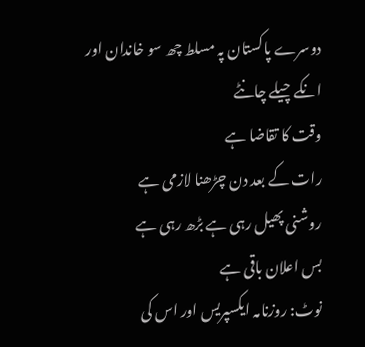دوسرے پاکستان پہ مسلط چھ سو خاندان اور انکے چیلے چانٹے
وقت کا تقاضا ہے
رات کے بعد دن چڑھنا لازمی ہے
روشنی پھیل رہی ہے بڑھ رہی ہے
بس اعلان باقی ہے
نوٹ: روزنامہ ایکسپریس اور اس کی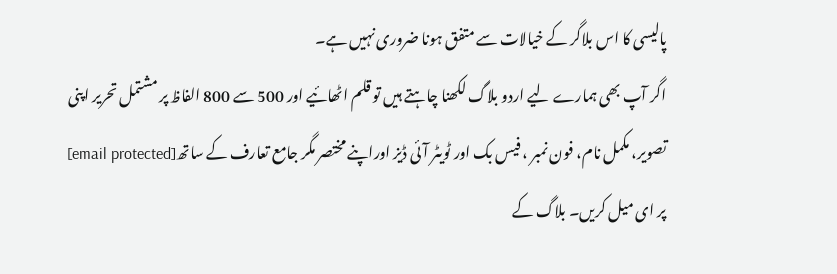پالیسی کا اس بلاگر کے خیالات سے متفق ہونا ضروری نہیں ہے۔
اگر آپ بھی ہمارے لیے اردو بلاگ لکھنا چاہتے ہیں تو قلم اٹھائیے اور 500 سے 800 الفاظ پر مشتمل تحریر اپنی تصویر، مکمل نام، فون نمبر ، فیس بک اور ٹویٹر آئی ڈیز اوراپنے مختصر مگر جامع تعارف کے ساتھ[email protected] پر ای میل کریں۔ بلاگ کے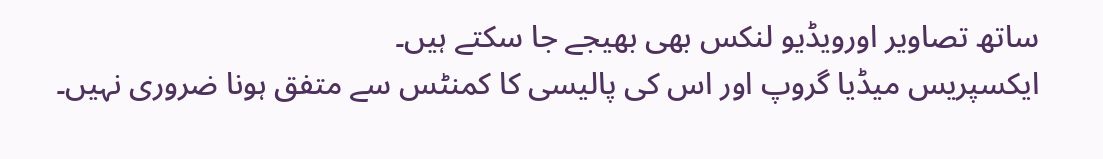ساتھ تصاویر اورویڈیو لنکس بھی بھیجے جا سکتے ہیں۔
ایکسپریس میڈیا گروپ اور اس کی پالیسی کا کمنٹس سے متفق ہونا ضروری نہیں۔